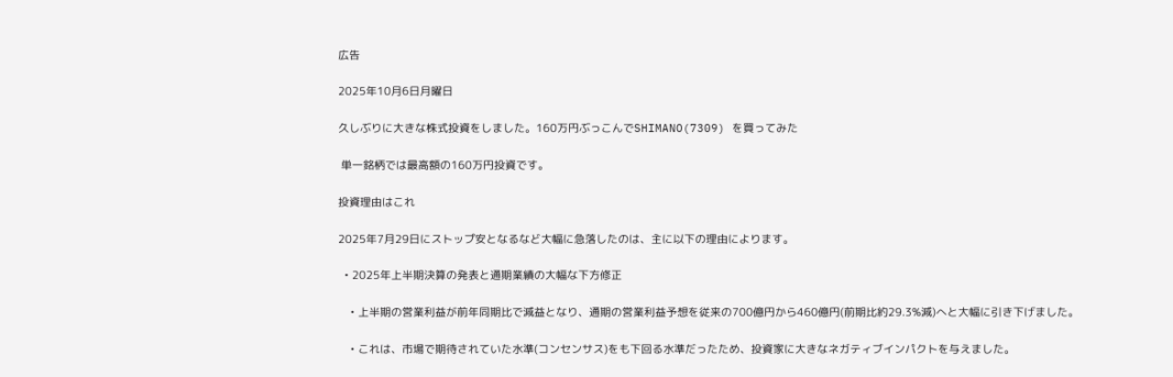広告

2025年10月6日月曜日

久しぶりに大きな株式投資をしました。160万円ぶっこんでSHIMANO(7309) を買ってみた

 単一銘柄では最高額の160万円投資です。

投資理由はこれ

2025年7月29日にストップ安となるなど大幅に急落したのは、主に以下の理由によります。

  • 2025年上半期決算の発表と通期業績の大幅な下方修正

    • 上半期の営業利益が前年同期比で減益となり、通期の営業利益予想を従来の700億円から460億円(前期比約29.3%減)へと大幅に引き下げました。

    • これは、市場で期待されていた水準(コンセンサス)をも下回る水準だったため、投資家に大きなネガティブインパクトを与えました。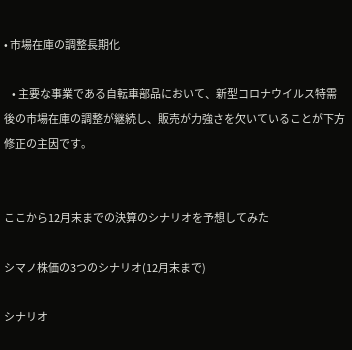• 市場在庫の調整長期化

    • 主要な事業である自転車部品において、新型コロナウイルス特需後の市場在庫の調整が継続し、販売が力強さを欠いていることが下方修正の主因です。


ここから12月末までの決算のシナリオを予想してみた

シマノ株価の3つのシナリオ(12月末まで)

シナリオ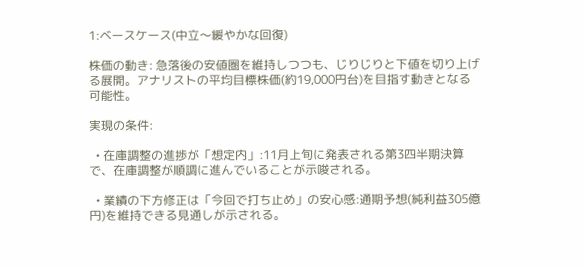1:ベースケース(中立〜緩やかな回復)

株価の動き: 急落後の安値圏を維持しつつも、じりじりと下値を切り上げる展開。アナリストの平均目標株価(約19,000円台)を目指す動きとなる可能性。

実現の条件:

  • 在庫調整の進捗が「想定内」:11月上旬に発表される第3四半期決算で、在庫調整が順調に進んでいることが示唆される。

  • 業績の下方修正は「今回で打ち止め」の安心感:通期予想(純利益305億円)を維持できる見通しが示される。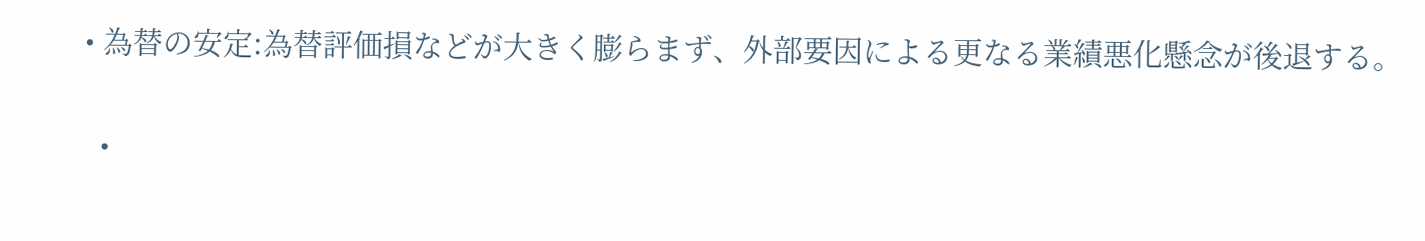• 為替の安定:為替評価損などが大きく膨らまず、外部要因による更なる業績悪化懸念が後退する。

  •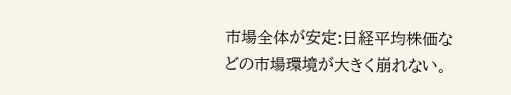市場全体が安定:日経平均株価などの市場環境が大きく崩れない。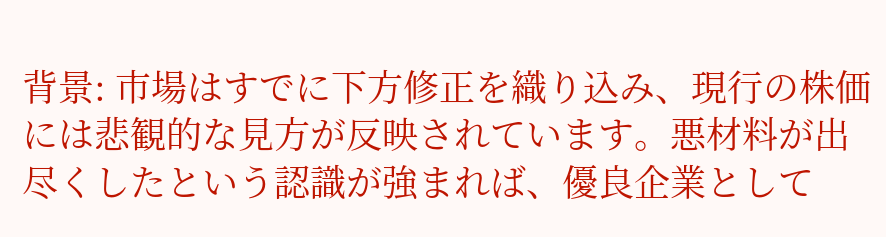背景: 市場はすでに下方修正を織り込み、現行の株価には悲観的な見方が反映されています。悪材料が出尽くしたという認識が強まれば、優良企業として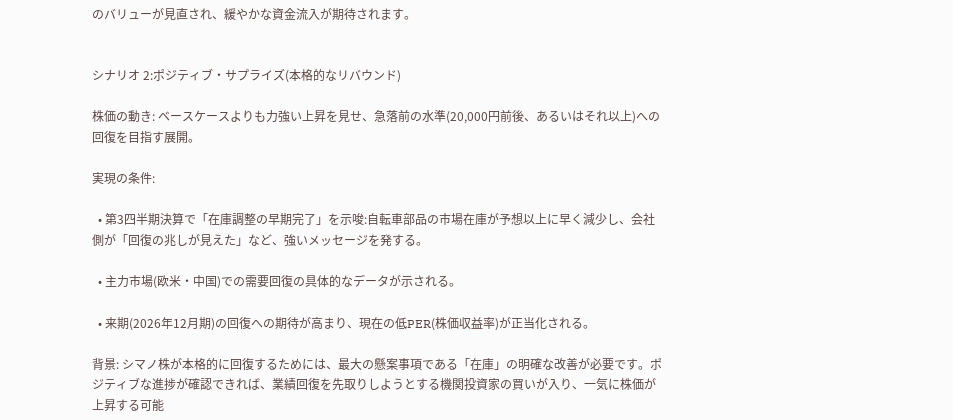のバリューが見直され、緩やかな資金流入が期待されます。


シナリオ 2:ポジティブ・サプライズ(本格的なリバウンド)

株価の動き: ベースケースよりも力強い上昇を見せ、急落前の水準(20,000円前後、あるいはそれ以上)への回復を目指す展開。

実現の条件:

  • 第3四半期決算で「在庫調整の早期完了」を示唆:自転車部品の市場在庫が予想以上に早く減少し、会社側が「回復の兆しが見えた」など、強いメッセージを発する。

  • 主力市場(欧米・中国)での需要回復の具体的なデータが示される。

  • 来期(2026年12月期)の回復への期待が高まり、現在の低PER(株価収益率)が正当化される。

背景: シマノ株が本格的に回復するためには、最大の懸案事項である「在庫」の明確な改善が必要です。ポジティブな進捗が確認できれば、業績回復を先取りしようとする機関投資家の買いが入り、一気に株価が上昇する可能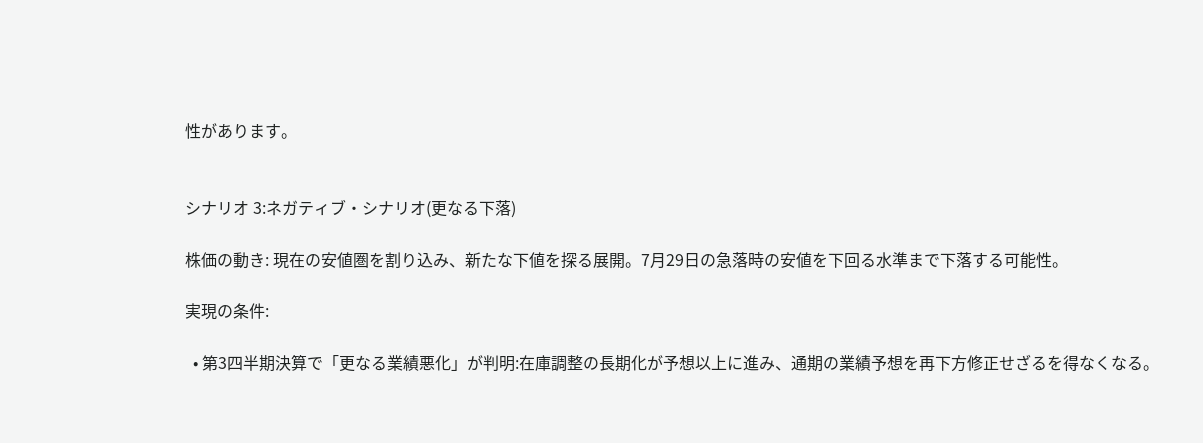性があります。


シナリオ 3:ネガティブ・シナリオ(更なる下落)

株価の動き: 現在の安値圏を割り込み、新たな下値を探る展開。7月29日の急落時の安値を下回る水準まで下落する可能性。

実現の条件:

  • 第3四半期決算で「更なる業績悪化」が判明:在庫調整の長期化が予想以上に進み、通期の業績予想を再下方修正せざるを得なくなる。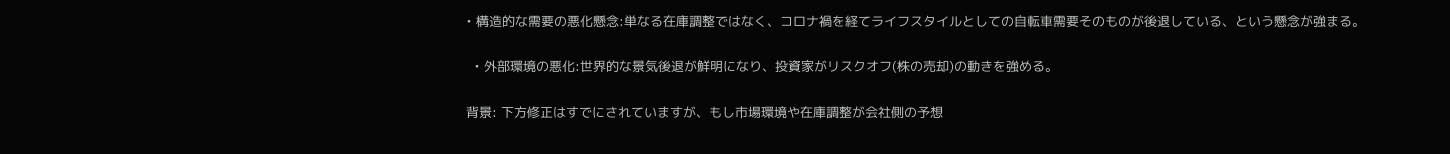• 構造的な需要の悪化懸念:単なる在庫調整ではなく、コロナ禍を経てライフスタイルとしての自転車需要そのものが後退している、という懸念が強まる。

  • 外部環境の悪化:世界的な景気後退が鮮明になり、投資家がリスクオフ(株の売却)の動きを強める。

背景: 下方修正はすでにされていますが、もし市場環境や在庫調整が会社側の予想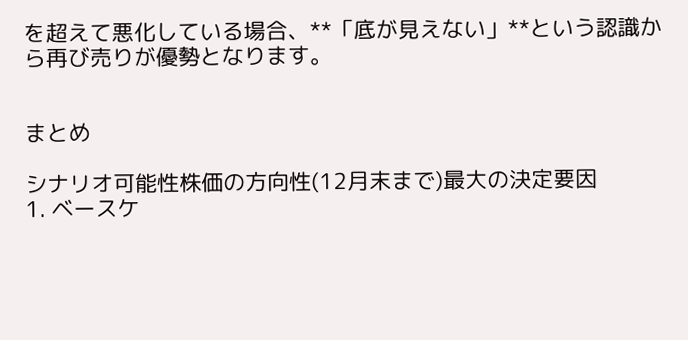を超えて悪化している場合、**「底が見えない」**という認識から再び売りが優勢となります。


まとめ

シナリオ可能性株価の方向性(12月末まで)最大の決定要因
1. ベースケ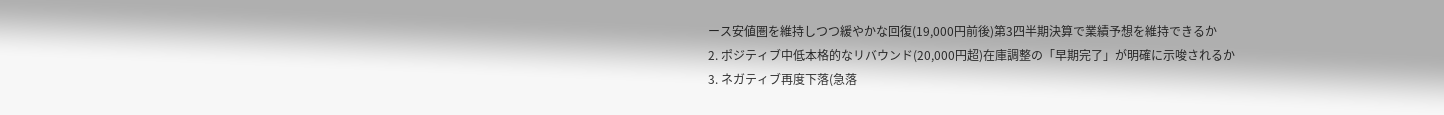ース安値圏を維持しつつ緩やかな回復(19,000円前後)第3四半期決算で業績予想を維持できるか
2. ポジティブ中低本格的なリバウンド(20,000円超)在庫調整の「早期完了」が明確に示唆されるか
3. ネガティブ再度下落(急落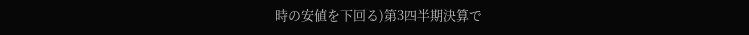時の安値を下回る)第3四半期決算で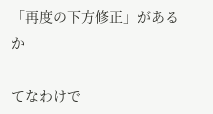「再度の下方修正」があるか

てなわけで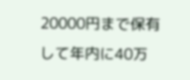20000円まで保有して年内に40万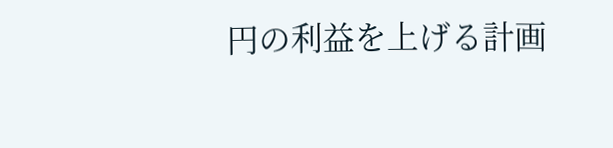円の利益を上げる計画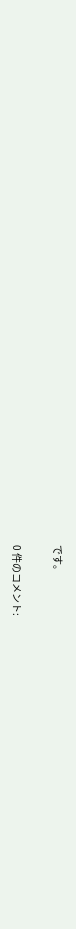です。

0 件のコメント: